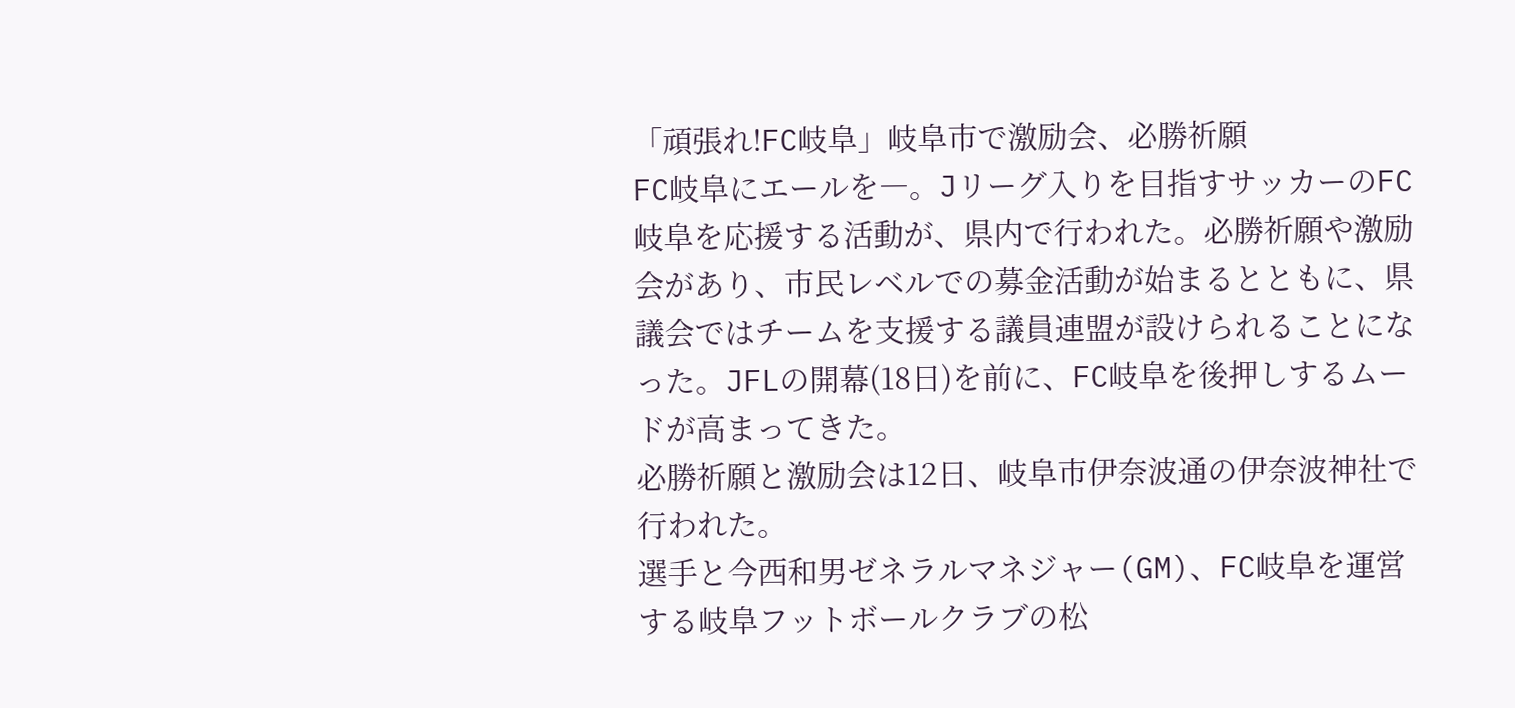「頑張れ!FC岐阜」岐阜市で激励会、必勝祈願
FC岐阜にエールを―。Jリーグ入りを目指すサッカーのFC岐阜を応援する活動が、県内で行われた。必勝祈願や激励会があり、市民レベルでの募金活動が始まるとともに、県議会ではチームを支援する議員連盟が設けられることになった。JFLの開幕(18日)を前に、FC岐阜を後押しするムードが高まってきた。
必勝祈願と激励会は12日、岐阜市伊奈波通の伊奈波神社で行われた。
選手と今西和男ゼネラルマネジャー(GM)、FC岐阜を運営する岐阜フットボールクラブの松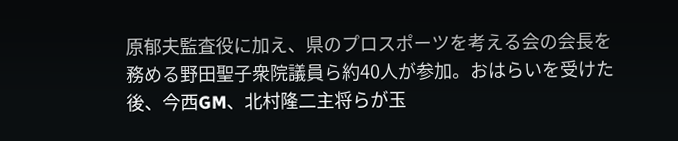原郁夫監査役に加え、県のプロスポーツを考える会の会長を務める野田聖子衆院議員ら約40人が参加。おはらいを受けた後、今西GM、北村隆二主将らが玉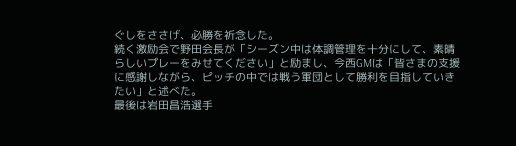ぐしをささげ、必勝を祈念した。
続く激励会で野田会長が「シーズン中は体調管理を十分にして、素晴らしいプレーをみせてください」と励まし、今西GMは「皆さまの支援に感謝しながら、ピッチの中では戦う軍団として勝利を目指していきたい」と述べた。
最後は岩田昌浩選手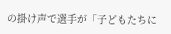の掛け声で選手が「子どもたちに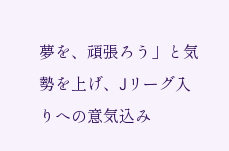夢を、頑張ろう」と気勢を上げ、Jリーグ入りへの意気込み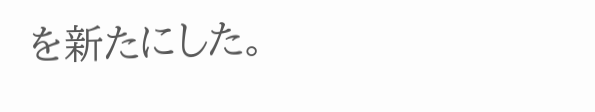を新たにした。